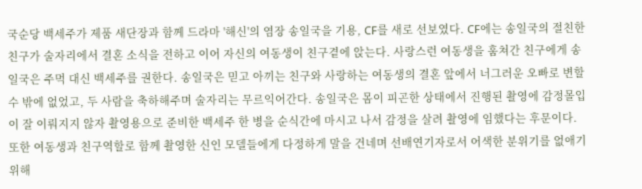국순당 백세주가 제품 새단장과 함께 드라마 '해신'의 염장 송일국을 기용, CF를 새로 선보였다. CF에는 송일국의 절친한 친구가 술자리에서 결혼 소식을 전하고 이어 자신의 여동생이 친구곁에 앉는다. 사랑스런 여동생을 훔쳐간 친구에게 송일국은 주먹 대신 백세주를 권한다. 송일국은 믿고 아끼는 친구와 사랑하는 여동생의 결혼 앞에서 너그러운 오빠로 변할 수 밖에 없었고, 두 사람을 축하해주며 술자리는 무르익어간다. 송일국은 몸이 피곤한 상태에서 진행된 촬영에 감정몰입이 잘 이뤄지지 않자 촬영용으로 준비한 백세주 한 병을 순식간에 마시고 나서 감정을 살려 촬영에 임했다는 후문이다. 또한 여동생과 친구역할로 함께 촬영한 신인 모델들에게 다정하게 말을 건네며 선배연기자로서 어색한 분위기를 없애기 위해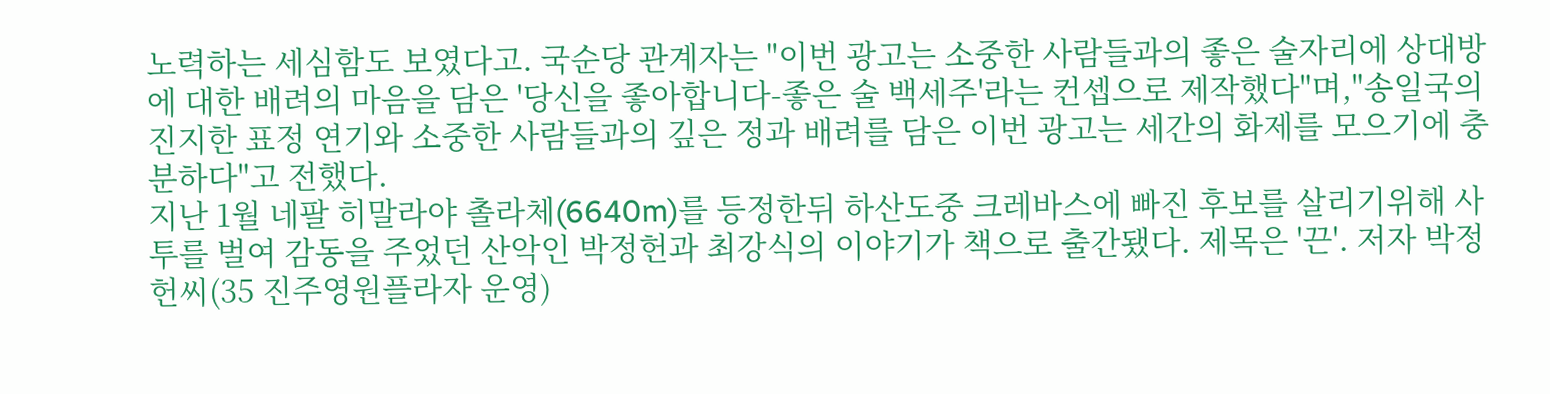노력하는 세심함도 보였다고. 국순당 관계자는 "이번 광고는 소중한 사람들과의 좋은 술자리에 상대방에 대한 배려의 마음을 담은 '당신을 좋아합니다-좋은 술 백세주'라는 컨셉으로 제작했다"며,"송일국의 진지한 표정 연기와 소중한 사람들과의 깊은 정과 배려를 담은 이번 광고는 세간의 화제를 모으기에 충분하다"고 전했다.
지난 1월 네팔 히말라야 촐라체(6640m)를 등정한뒤 하산도중 크레바스에 빠진 후보를 살리기위해 사투를 벌여 감동을 주었던 산악인 박정헌과 최강식의 이야기가 책으로 출간됐다. 제목은 '끈'. 저자 박정헌씨(35 진주영원플라자 운영)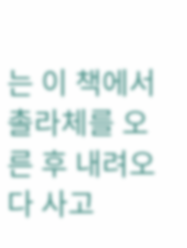는 이 책에서 촐라체를 오른 후 내려오다 사고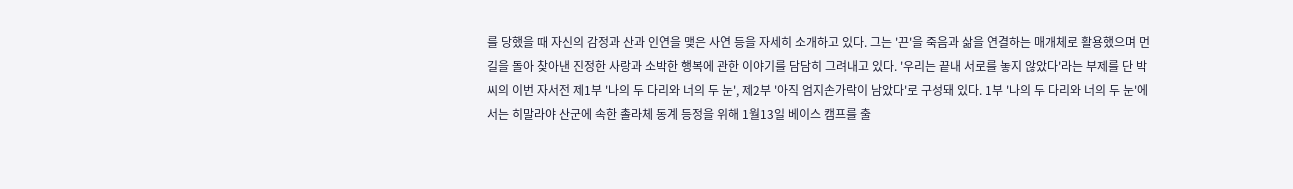를 당했을 때 자신의 감정과 산과 인연을 맺은 사연 등을 자세히 소개하고 있다. 그는 '끈'을 죽음과 삶을 연결하는 매개체로 활용했으며 먼길을 돌아 찾아낸 진정한 사랑과 소박한 행복에 관한 이야기를 담담히 그려내고 있다. '우리는 끝내 서로를 놓지 않았다'라는 부제를 단 박씨의 이번 자서전 제1부 '나의 두 다리와 너의 두 눈', 제2부 '아직 엄지손가락이 남았다'로 구성돼 있다. 1부 '나의 두 다리와 너의 두 눈'에서는 히말라야 산군에 속한 촐라체 동계 등정을 위해 1월13일 베이스 캠프를 출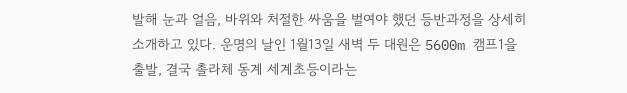발해 눈과 얼음, 바위와 처절한 싸움을 벌여야 했던 등반과정을 상세히 소개하고 있다. 운명의 날인 1월13일 새벽 두 대원은 5600m 캠프1을 출발, 결국 촐라체 동계 세계초등이라는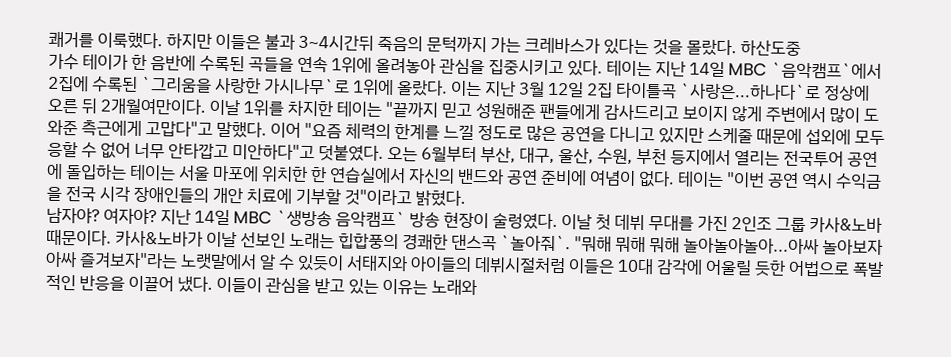쾌거를 이룩했다. 하지만 이들은 불과 3~4시간뒤 죽음의 문턱까지 가는 크레바스가 있다는 것을 몰랐다. 하산도중
가수 테이가 한 음반에 수록된 곡들을 연속 1위에 올려놓아 관심을 집중시키고 있다. 테이는 지난 14일 MBC `음악캠프`에서 2집에 수록된 `그리움을 사랑한 가시나무`로 1위에 올랐다. 이는 지난 3월 12일 2집 타이틀곡 `사랑은...하나다`로 정상에 오른 뒤 2개월여만이다. 이날 1위를 차지한 테이는 "끝까지 믿고 성원해준 팬들에게 감사드리고 보이지 않게 주변에서 많이 도와준 측근에게 고맙다"고 말했다. 이어 "요즘 체력의 한계를 느낄 정도로 많은 공연을 다니고 있지만 스케줄 때문에 섭외에 모두 응할 수 없어 너무 안타깝고 미안하다"고 덧붙였다. 오는 6월부터 부산, 대구, 울산, 수원, 부천 등지에서 열리는 전국투어 공연에 돌입하는 테이는 서울 마포에 위치한 한 연습실에서 자신의 밴드와 공연 준비에 여념이 없다. 테이는 "이번 공연 역시 수익금을 전국 시각 장애인들의 개안 치료에 기부할 것"이라고 밝혔다.
남자야? 여자야? 지난 14일 MBC `생방송 음악캠프` 방송 현장이 술렁였다. 이날 첫 데뷔 무대를 가진 2인조 그룹 카사&노바 때문이다. 카사&노바가 이날 선보인 노래는 힙합풍의 경쾌한 댄스곡 `놀아줘`. "뭐해 뭐해 뭐해 놀아놀아놀아...아싸 놀아보자 아싸 즐겨보자"라는 노랫말에서 알 수 있듯이 서태지와 아이들의 데뷔시절처럼 이들은 10대 감각에 어울릴 듯한 어법으로 폭발적인 반응을 이끌어 냈다. 이들이 관심을 받고 있는 이유는 노래와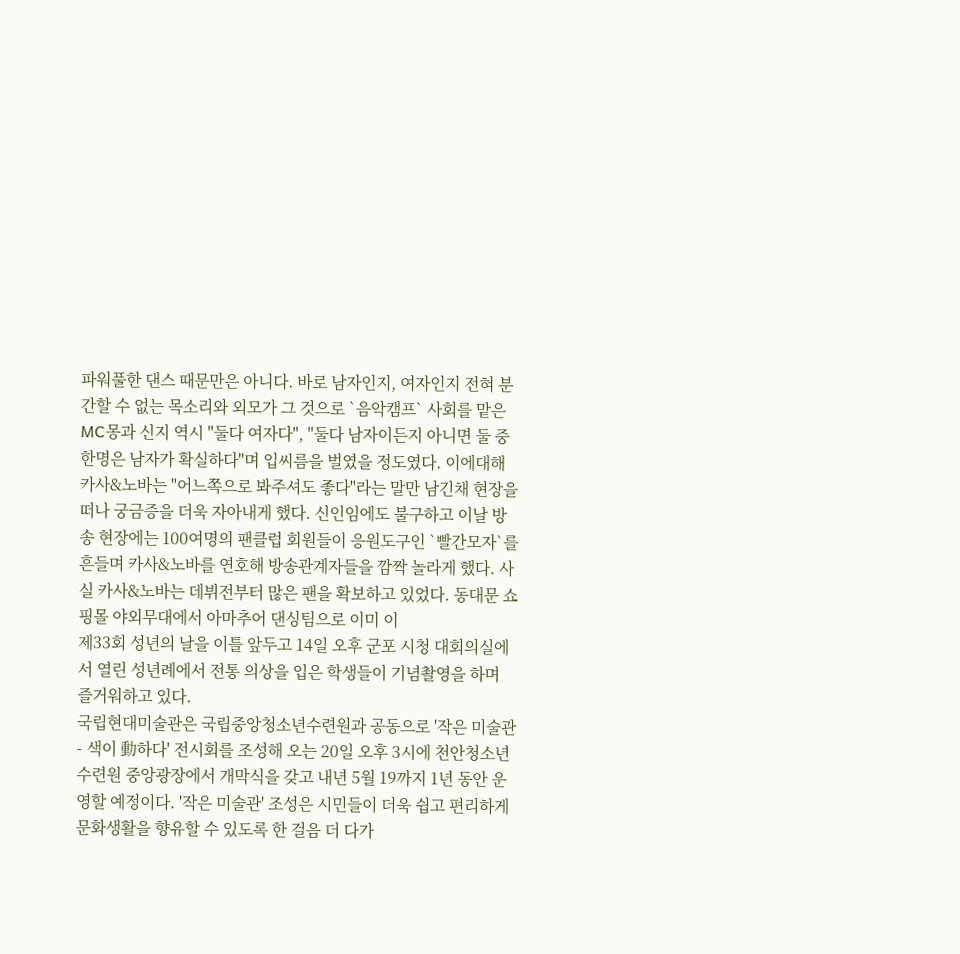파워풀한 댄스 때문만은 아니다. 바로 남자인지, 여자인지 전혀 분간할 수 없는 목소리와 외모가 그 것으로 `음악캠프` 사회를 맡은 MC몽과 신지 역시 "둘다 여자다", "둘다 남자이든지 아니면 둘 중 한명은 남자가 확실하다"며 입씨름을 벌였을 정도였다. 이에대해 카사&노바는 "어느쪽으로 봐주셔도 좋다"라는 말만 남긴채 현장을 떠나 궁금증을 더욱 자아내게 했다. 신인임에도 불구하고 이날 방송 현장에는 100여명의 팬클럽 회원들이 응원도구인 `빨간모자`를 흔들며 카사&노바를 연호해 방송관계자들을 깜짝 놀라게 했다. 사실 카사&노바는 데뷔전부터 많은 팬을 확보하고 있었다. 동대문 쇼핑몰 야외무대에서 아마추어 댄싱팀으로 이미 이
제33회 성년의 날을 이틀 앞두고 14일 오후 군포 시청 대회의실에서 열린 성년례에서 전통 의상을 입은 학생들이 기념촬영을 하며 즐거워하고 있다.
국립현대미술관은 국립중앙청소년수련원과 공동으로 '작은 미술관 - 색이 動하다' 전시회를 조성해 오는 20일 오후 3시에 천안청소년수련원 중앙광장에서 개막식을 갖고 내년 5월 19까지 1년 동안 운영할 예정이다. '작은 미술관' 조성은 시민들이 더욱 쉽고 편리하게 문화생활을 향유할 수 있도록 한 걸음 더 다가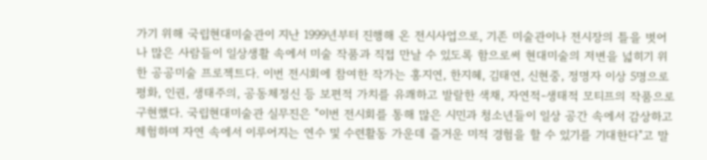가기 위해 국립현대미술관이 지난 1999년부터 진행해 온 전시사업으로, 기존 미술관이나 전시장의 틀을 벗어나 많은 사람들이 일상생활 속에서 미술 작품과 직접 만날 수 있도록 함으로써 현대미술의 저변을 넓히기 위한 공공미술 프로젝트다. 이번 전시회에 참여한 작가는 홍지연, 한지혜, 김태연, 신현중, 정명자 이상 5명으로 평화, 인권, 생태주의, 공동체정신 등 보편적 가치를 유쾌하고 발랄한 색채, 자연적-생태적 모티프의 작품으로 구현했다. 국립현대미술관 실무진은 "이번 전시회를 통해 많은 시민과 청소년들이 일상 공간 속에서 감상하고 체험하며 자연 속에서 이루어지는 연수 및 수련활동 가운데 즐거운 미적 경험을 할 수 있기를 기대한다"고 말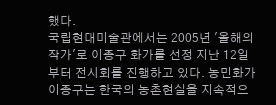했다.
국립현대미술관에서는 2005년 '올해의 작가'로 이종구 화가를 선정 지난 12일부터 전시회를 진행하고 있다. 농민화가 이종구는 한국의 농촌현실을 지속적으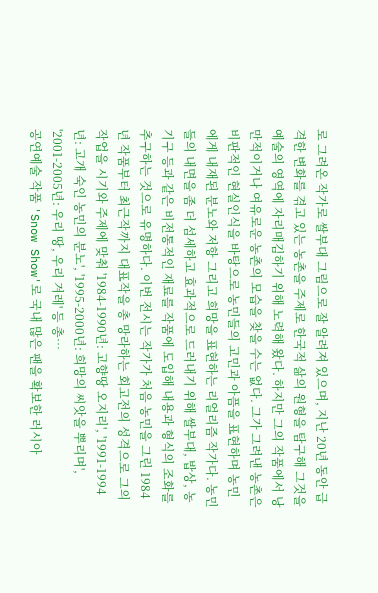로 그려온 작가로 쌀부대 그림으로 잘 알려져 있으며, 지난 20년 동안 급격한 변화를 겪고 있는 농촌을 주제로 한국적 삶의 원형을 탐구해 그것을 예술의 영역에 자리매김하기 위해 노력해 왔다. 하지만 그의 작품에서 낭만적이거나 여유로운 농촌의 모습을 찾을 수는 없다. 그가 그려낸 농촌은 비판적인 현실인식을 바탕으로 농민들의 고민과 아픔을 표현하며 농민에게 내재된 분노와 저항 그리고 희망을 표현하는 리얼리즘 작가다. 농민들의 내면을 좀 더 섬세하고 효과적으로 드러내기 위해 쌀부대, 밥상, 농기구 등과 같은 비전통적인 재료를 작품에 도입해 내용과 형식의 조화를 추구하는 것으로 유명하다. 이번 전시는 작가가 처음 농민을 그린 1984년 작품부터 최근작까지 대표작을 총 망라하는 회고전의 성격으로 그의 작업을 시기와 주제에 맞춰 '1984-1990년: 고향땅 오지리', '1991-1994년: 고개 숙인 농민의 분노', '1995-2000년: 희망의 씨앗을 뿌리며', '2001-2005년: 우리 땅, 우리 겨레' 등 총…
공연예술 작품 'Snow Show'로 국내 많은 팬을 확보한 러시아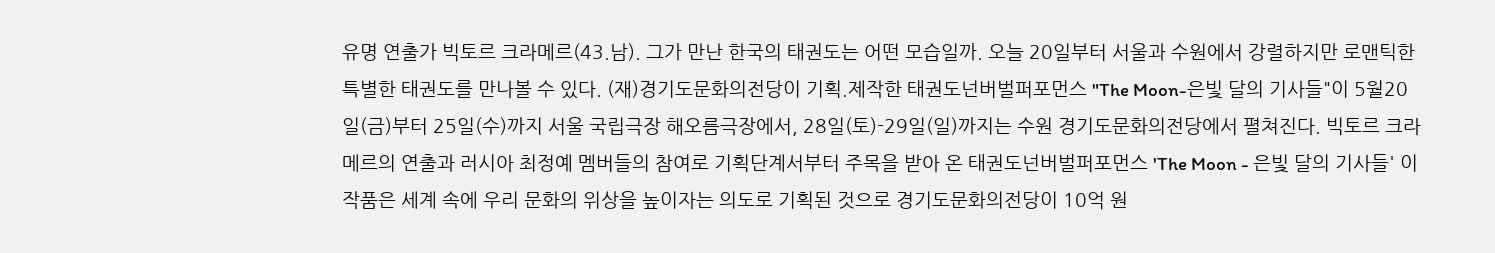유명 연출가 빅토르 크라메르(43.남). 그가 만난 한국의 태권도는 어떤 모습일까. 오늘 20일부터 서울과 수원에서 강렬하지만 로맨틱한 특별한 태권도를 만나볼 수 있다. (재)경기도문화의전당이 기획.제작한 태권도넌버벌퍼포먼스 "The Moon-은빛 달의 기사들"이 5월20일(금)부터 25일(수)까지 서울 국립극장 해오름극장에서, 28일(토)-29일(일)까지는 수원 경기도문화의전당에서 펼쳐진다. 빅토르 크라메르의 연출과 러시아 최정예 멤버들의 참여로 기획단계서부터 주목을 받아 온 태권도넌버벌퍼포먼스 'The Moon - 은빛 달의 기사들' 이 작품은 세계 속에 우리 문화의 위상을 높이자는 의도로 기획된 것으로 경기도문화의전당이 10억 원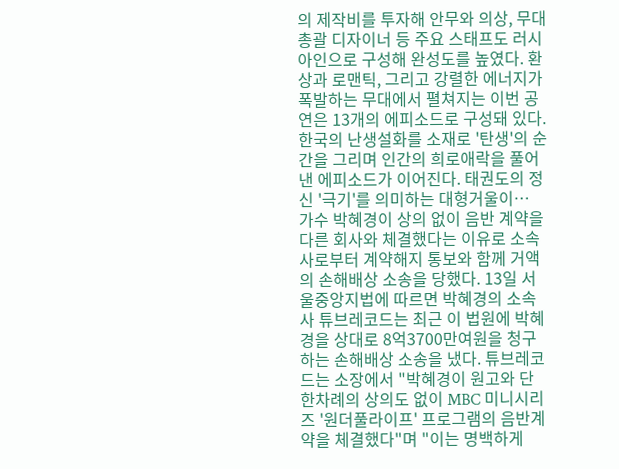의 제작비를 투자해 안무와 의상, 무대 총괄 디자이너 등 주요 스태프도 러시아인으로 구성해 완성도를 높였다. 환상과 로맨틱, 그리고 강렬한 에너지가 폭발하는 무대에서 펼쳐지는 이번 공연은 13개의 에피소드로 구성돼 있다. 한국의 난생설화를 소재로 '탄생'의 순간을 그리며 인간의 희로애락을 풀어낸 에피소드가 이어진다. 태권도의 정신 '극기'를 의미하는 대형거울이…
가수 박혜경이 상의 없이 음반 계약을 다른 회사와 체결했다는 이유로 소속사로부터 계약해지 통보와 함께 거액의 손해배상 소송을 당했다. 13일 서울중앙지법에 따르면 박혜경의 소속사 튜브레코드는 최근 이 법원에 박혜경을 상대로 8억3700만여원을 청구하는 손해배상 소송을 냈다. 튜브레코드는 소장에서 "박혜경이 원고와 단 한차례의 상의도 없이 MBC 미니시리즈 '원더풀라이프' 프로그램의 음반계약을 체결했다"며 "이는 명백하게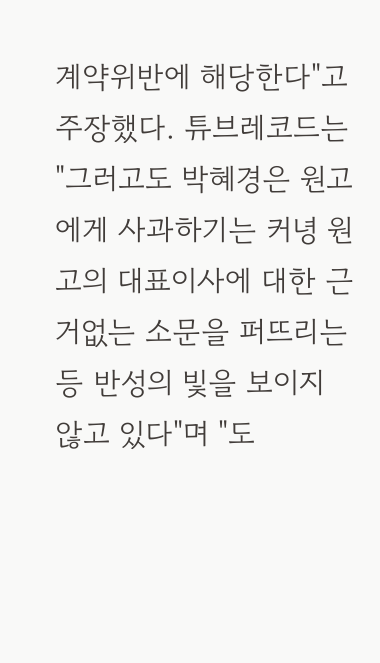계약위반에 해당한다"고 주장했다. 튜브레코드는 "그러고도 박혜경은 원고에게 사과하기는 커녕 원고의 대표이사에 대한 근거없는 소문을 퍼뜨리는 등 반성의 빛을 보이지 않고 있다"며 "도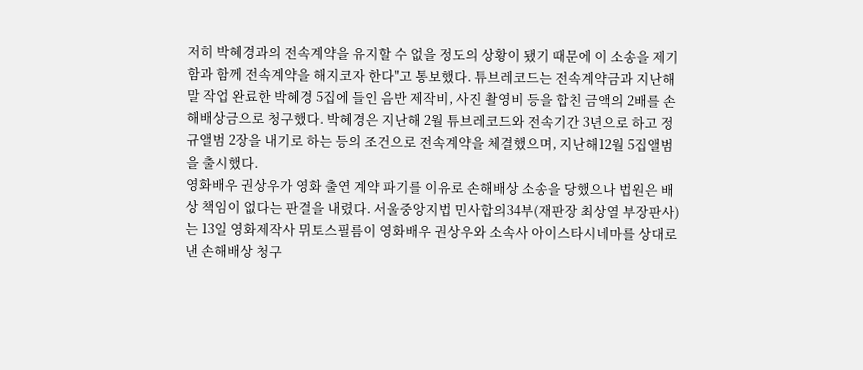저히 박혜경과의 전속계약을 유지할 수 없을 정도의 상황이 됐기 때문에 이 소송을 제기함과 함께 전속계약을 해지코자 한다"고 통보했다. 튜브레코드는 전속계약금과 지난해 말 작업 완료한 박혜경 5집에 들인 음반 제작비, 사진 촬영비 등을 합친 금액의 2배를 손해배상금으로 청구했다. 박혜경은 지난해 2월 튜브레코드와 전속기간 3년으로 하고 정규앨범 2장을 내기로 하는 등의 조건으로 전속계약을 체결했으며, 지난해12월 5집앨범을 출시했다.
영화배우 권상우가 영화 출연 계약 파기를 이유로 손해배상 소송을 당했으나 법원은 배상 책임이 없다는 판결을 내렸다. 서울중앙지법 민사합의34부(재판장 최상열 부장판사)는 13일 영화제작사 뮈토스필름이 영화배우 권상우와 소속사 아이스타시네마를 상대로 낸 손해배상 청구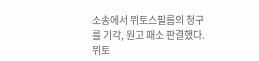소송에서 뮈토스필름의 청구를 기각, 원고 패소 판결했다. 뮈토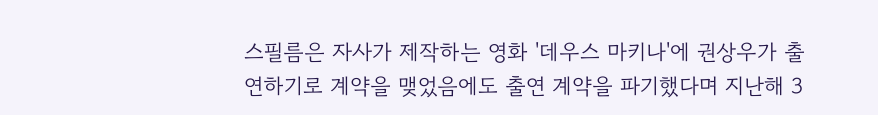스필름은 자사가 제작하는 영화 '데우스 마키나'에 권상우가 출연하기로 계약을 맺었음에도 출연 계약을 파기했다며 지난해 3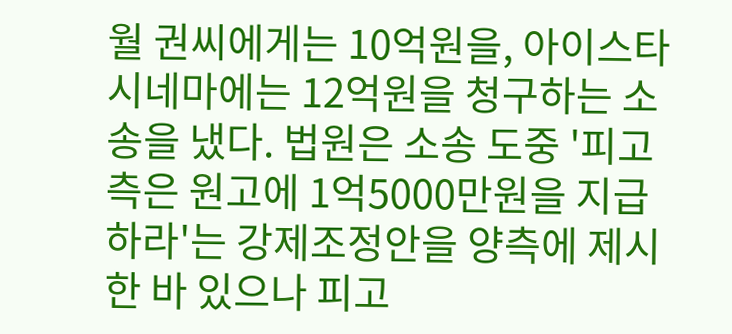월 권씨에게는 10억원을, 아이스타시네마에는 12억원을 청구하는 소송을 냈다. 법원은 소송 도중 '피고 측은 원고에 1억5000만원을 지급하라'는 강제조정안을 양측에 제시한 바 있으나 피고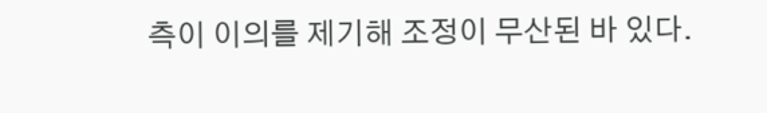측이 이의를 제기해 조정이 무산된 바 있다.